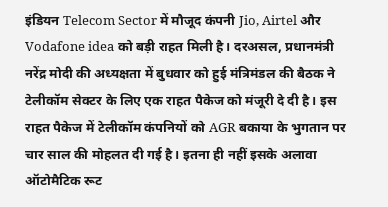इंडियन Telecom Sector में मौजूद कंपनी Jio, Airtel और Vodafone idea को बड़ी राहत मिली है। दरअसल, प्रधानमंत्री नरेंद्र मोदी की अध्यक्षता में बुधवार को हुई मंत्रिमंडल की बैठक ने टेलीकॉम सेक्टर के लिए एक राहत पैकेज को मंजूरी दे दी है। इस राहत पैकेज में टेलीकॉम कंपनियों को AGR बकाया के भुगतान पर चार साल की मोहलत दी गई है। इतना ही नहीं इसके अलावा ऑटोमैटिक रूट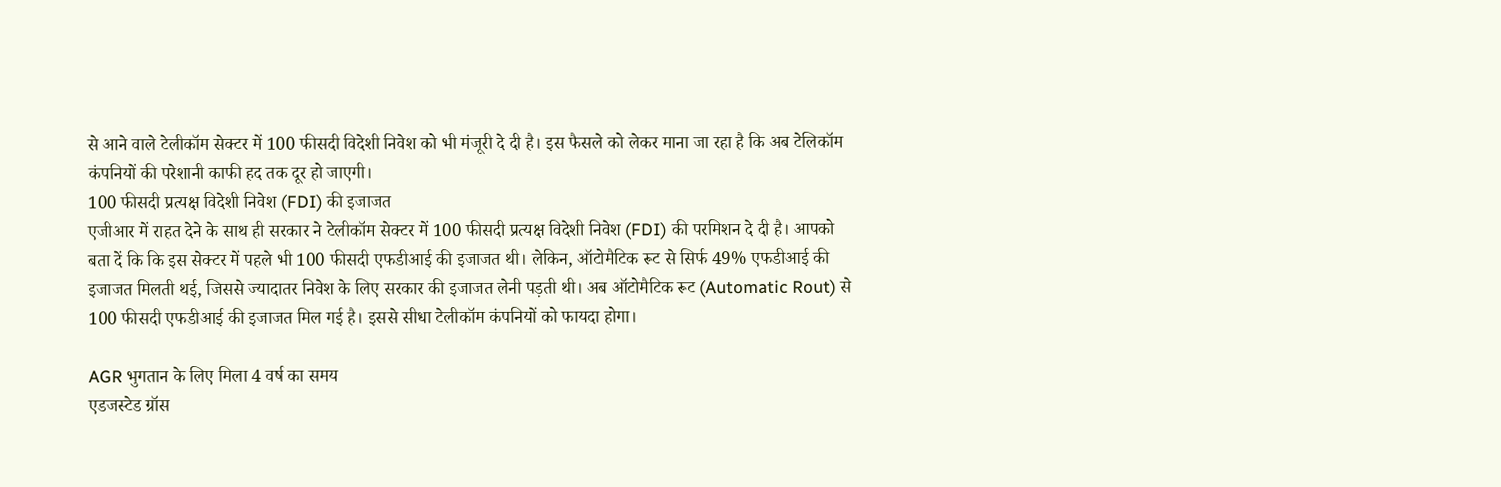से आने वाले टेलीकॉम सेक्टर में 100 फीसदी विदेशी निवेश को भी मंजूरी दे दी है। इस फैसले को लेकर माना जा रहा है कि अब टेलिकॉम कंपनियों की परेशानी काफी हद तक दूर हो जाएगी।
100 फीसदी प्रत्यक्ष विदेशी निवेश (FDI) की इजाजत
एजीआर में राहत देने के साथ ही सरकार ने टेलीकॉम सेक्टर में 100 फीसदी प्रत्यक्ष विदेशी निवेश (FDI) की परमिशन दे दी है। आपको बता दें कि कि इस सेक्टर में पहले भी 100 फीसदी एफडीआई की इजाजत थी। लेकिन, ऑटोमैटिक रूट से सिर्फ 49% एफडीआई की इजाजत मिलती थई, जिससे ज्यादातर निवेश के लिए सरकार की इजाजत लेनी पड़ती थी। अब ऑटोमैटिक रूट (Automatic Rout) से 100 फीसदी एफडीआई की इजाजत मिल गई है। इससे सीधा टेलीकॉम कंपनियों को फायदा होगा।

AGR भुगतान के लिए मिला 4 वर्ष का समय
एडजस्टेड ग्रॉस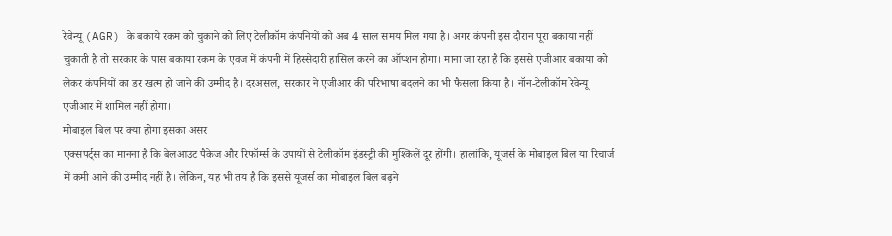रेवेन्यू (AGR) के बकाये रकम को चुकाने को लिए टेलीकॉम कंपनियों को अब 4 साल समय मिल गया है। अगर कंपनी इस दौरान पूरा बकाया नहीं चुकाती है तो सरकार के पास बकाया रकम के एवज में कंपनी में हिस्सेदारी हासिल करने का ऑप्शन होगा। माना जा रहा है कि इससे एजीआर बकाया को लेकर कंपनियों का डर खत्म हो जाने की उम्मीद है। दरअसल, सरकार ने एजीआर की परिभाषा बदलने का भी फैसला किया है। नॉन-टेलीकॉम रेवेन्यू एजीआर में शामिल नहीं होगा।
मोबाइल बिल पर क्या होगा इसका असर
एक्सपर्ट्स का मानना है कि बेलआउट पैकेज और रिफॉर्म्स के उपायों से टेलीकॉम इंडस्ट्री की मुश्किलें दूर होंगी। हालांकि, यूजर्स के मोबाइल बिल या रिचार्ज में कमी आने की उम्मीद नहीं है। लेकिन, यह भी तय है कि इससे यूजर्स का मोबाइल बिल बढ़ने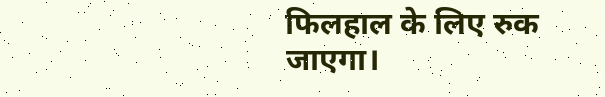फिलहाल के लिए रुक जाएगा।